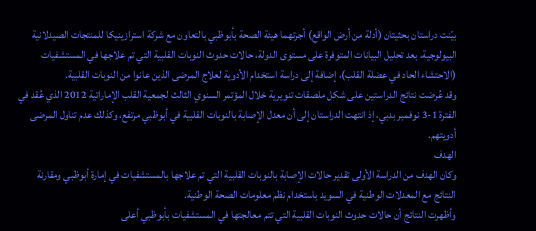بيّنت دراستان بحثيتان (أدلة من أرض الواقع) أجرتهما هيئة الصحة بأبوظبي بالتعاون مع شركة استرازينيكا للمنتجات الصيدلانية البيولوجية، بعد تحليل البيانات المتوفرة على مستوى الدولة، حالات حدوث النوبات القلبية التي تم علاجها في المستشفيات (الاحتشاء الحاد في عضلة القلب)، إضافة إلى دراسة استخدام الأدوية لعلاج المرضى الذين عانوا من النوبات القلبية.
وقد عُرضت نتائج الدراستين على شكل ملصقات تنويرية خلال المؤتمر السنوي الثالث لجمعية القلب الإماراتية 2012 الذي عُقد في الفترة 1-3 نوفمبر بدبي، إذ انتهت الدراستان إلى أن معدل الإصابة بالنوبات القلبية في أبوظبي مرتفع، وكذلك عدم تناول المرضى أدويتهم.
الهدف
وكان الهدف من الدراسة الأولى تقدير حالات الإصابة بالنوبات القلبية التي تم علاجها بالمستشفيات في إمارة أبوظبي ومقارنة النتائج مع المعدلات الوطنية في السويد باستخدام نظم معلومات الصحة الوطنية.
وأظهرت النتائج أن حالات حدوث النوبات القلبية التي تتم معالجتها في المستشفيات بأبوظبي أعلى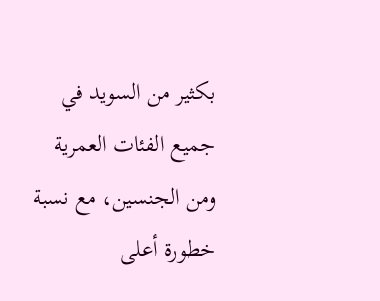بكثير من السويد في جميع الفئات العمرية ومن الجنسين، مع نسبة خطورة أعلى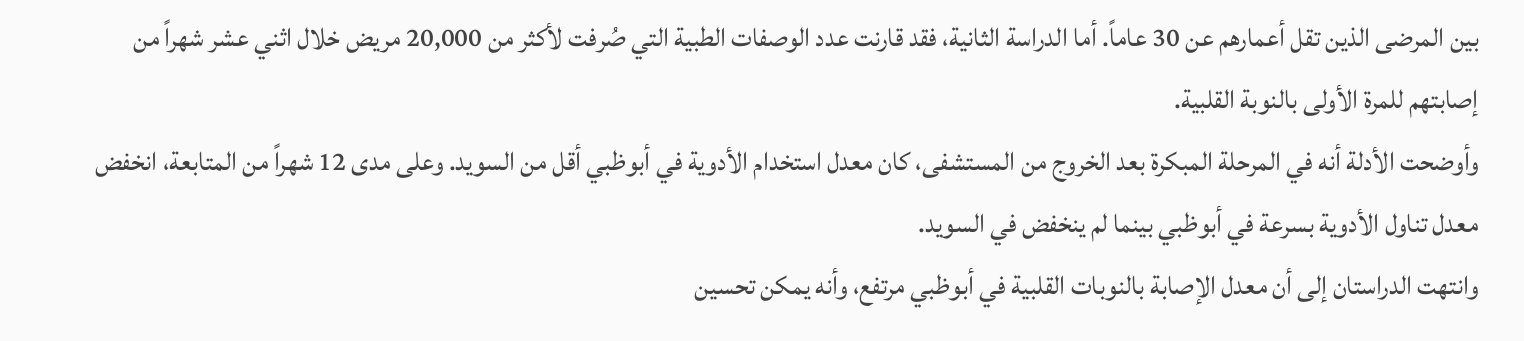بين المرضى الذين تقل أعمارهم عن 30 عاماً. أما الدراسة الثانية، فقد قارنت عدد الوصفات الطبية التي صُرفت لأكثر من 20,000 مريض خلال اثني عشر شهراً من إصابتهم للمرة الأولى بالنوبة القلبية.
وأوضحت الأدلة أنه في المرحلة المبكرة بعد الخروج من المستشفى، كان معدل استخدام الأدوية في أبوظبي أقل من السويد. وعلى مدى 12 شهراً من المتابعة، انخفض معدل تناول الأدوية بسرعة في أبوظبي بينما لم ينخفض في السويد.
وانتهت الدراستان إلى أن معدل الإصابة بالنوبات القلبية في أبوظبي مرتفع، وأنه يمكن تحسين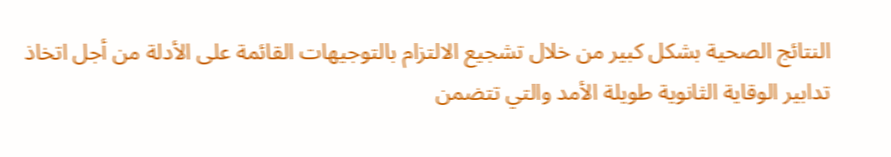النتائج الصحية بشكل كبير من خلال تشجيع الالتزام بالتوجيهات القائمة على الأدلة من أجل اتخاذ تدابير الوقاية الثانوية طويلة الأمد والتي تتضمن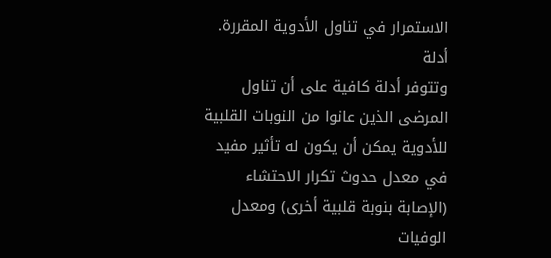الاستمرار في تناول الأدوية المقررة.
أدلة
وتتوفر أدلة كافية على أن تناول المرضى الذين عانوا من النوبات القلبية للأدوية يمكن أن يكون له تأثير مفيد في معدل حدوث تكرار الاحتشاء (الإصابة بنوبة قلبية أخرى) ومعدل الوفيات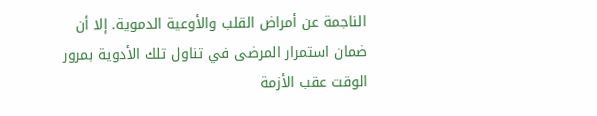الناجمة عن أمراض القلب والأوعية الدموية. إلا أن ضمان استمرار المرضى في تناول تلك الأدوية بمرور الوقت عقب الأزمة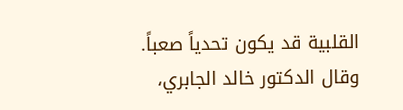القلبية قد يكون تحدياً صعباً.
وقال الدكتور خالد الجابري،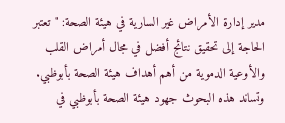مدير إدارة الأمراض غير السارية في هيئة الصحة: "تعتبر الحاجة إلى تحقيق نتائج أفضل في مجال أمراض القلب والأوعية الدموية من أهم أهداف هيئة الصحة بأبوظبي.
وتساند هذه البحوث جهود هيئة الصحة بأبوظبي في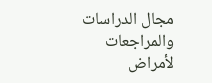مجال الدراسات والمراجعات لأمراض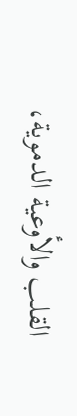القلب والأوعية الدموية،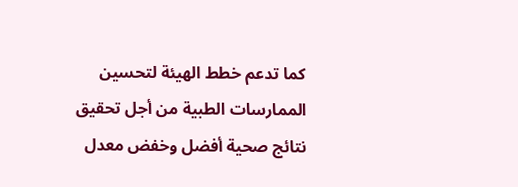كما تدعم خطط الهيئة لتحسين الممارسات الطبية من أجل تحقيق نتائج صحية أفضل وخفض معدل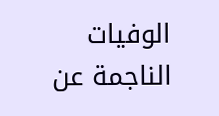الوفيات الناجمة عن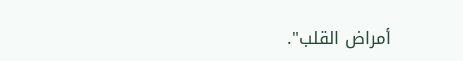أمراض القلب".